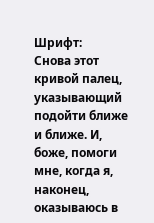Шрифт:
Снова этот кривой палец, указывающий подойти ближе и ближе. И, боже, помоги мне, когда я, наконец, оказываюсь в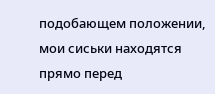подобающем положении, мои сиськи находятся прямо перед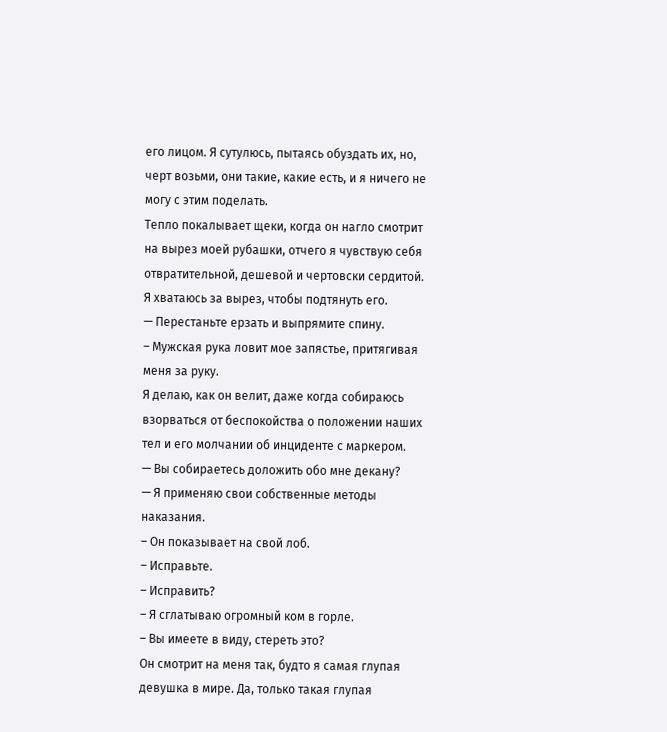его лицом. Я сутулюсь, пытаясь обуздать их, но, черт возьми, они такие, какие есть, и я ничего не могу с этим поделать.
Тепло покалывает щеки, когда он нагло смотрит на вырез моей рубашки, отчего я чувствую себя отвратительной, дешевой и чертовски сердитой.
Я хватаюсь за вырез, чтобы подтянуть его.
— Перестаньте ерзать и выпрямите спину.
– Мужская рука ловит мое запястье, притягивая меня за руку.
Я делаю, как он велит, даже когда собираюсь взорваться от беспокойства о положении наших тел и его молчании об инциденте с маркером.
— Вы собираетесь доложить обо мне декану?
— Я применяю свои собственные методы наказания.
– Он показывает на свой лоб.
– Исправьте.
– Исправить?
– Я сглатываю огромный ком в горле.
– Вы имеете в виду, стереть это?
Он смотрит на меня так, будто я самая глупая девушка в мире. Да, только такая глупая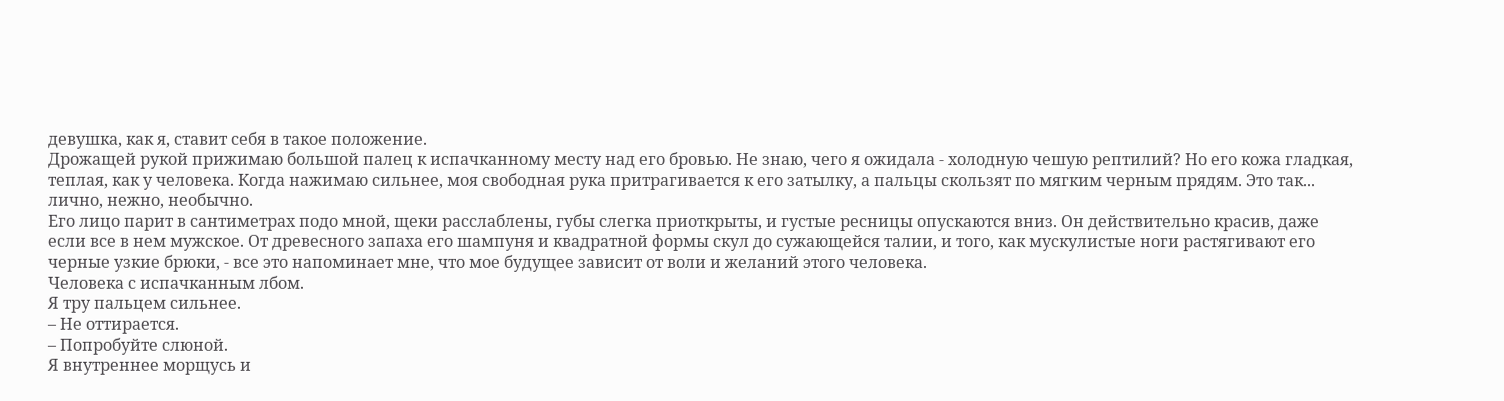девушка, как я, ставит себя в такое положение.
Дрожащей рукой прижимаю большой палец к испачканному месту над его бровью. Не знаю, чего я ожидала - холодную чешую рептилий? Но его кожа гладкая, теплая, как у человека. Когда нажимаю сильнее, моя свободная рука притрагивается к его затылку, а пальцы скользят по мягким черным прядям. Это так... лично, нежно, необычно.
Его лицо парит в сантиметрах подо мной, щеки расслаблены, губы слегка приоткрыты, и густые ресницы опускаются вниз. Он действительно красив, даже если все в нем мужское. От древесного запаха его шампуня и квадратной формы скул до сужающейся талии, и того, как мускулистые ноги растягивают его черные узкие брюки, - все это напоминает мне, что мое будущее зависит от воли и желаний этого человека.
Человека с испачканным лбом.
Я тру пальцем сильнее.
– Не оттирается.
– Попробуйте слюной.
Я внутреннее морщусь и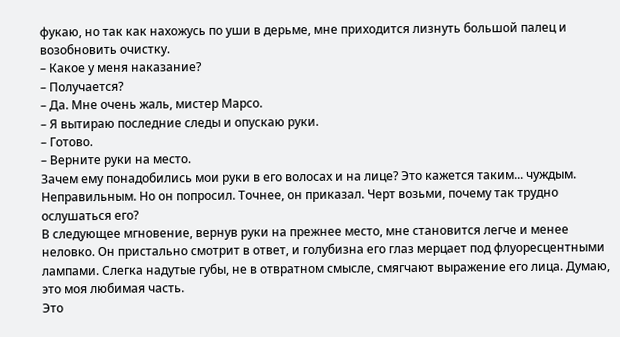фукаю, но так как нахожусь по уши в дерьме, мне приходится лизнуть большой палец и возобновить очистку.
– Какое у меня наказание?
– Получается?
– Да. Мне очень жаль, мистер Марсо.
– Я вытираю последние следы и опускаю руки.
– Готово.
– Верните руки на место.
Зачем ему понадобились мои руки в его волосах и на лице? Это кажется таким... чуждым. Неправильным. Но он попросил. Точнее, он приказал. Черт возьми, почему так трудно ослушаться его?
В следующее мгновение, вернув руки на прежнее место, мне становится легче и менее неловко. Он пристально смотрит в ответ, и голубизна его глаз мерцает под флуоресцентными лампами. Слегка надутые губы, не в отвратном смысле, смягчают выражение его лица. Думаю, это моя любимая часть.
Это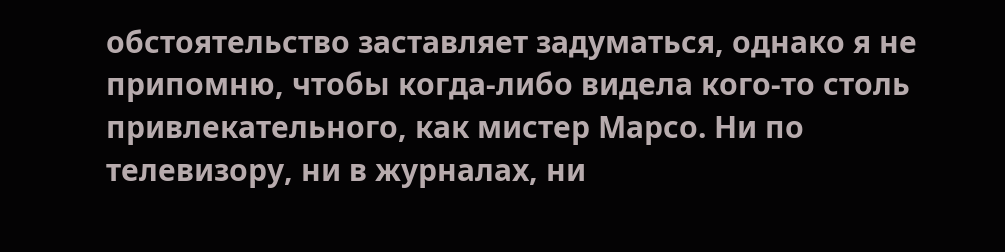обстоятельство заставляет задуматься, однако я не припомню, чтобы когда-либо видела кого-то столь привлекательного, как мистер Марсо. Ни по телевизору, ни в журналах, ни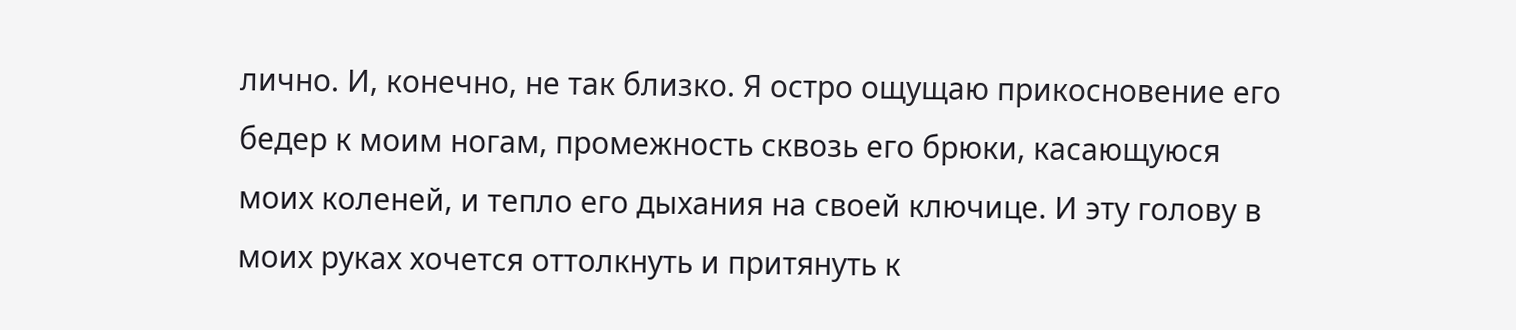лично. И, конечно, не так близко. Я остро ощущаю прикосновение его бедер к моим ногам, промежность сквозь его брюки, касающуюся моих коленей, и тепло его дыхания на своей ключице. И эту голову в моих руках хочется оттолкнуть и притянуть к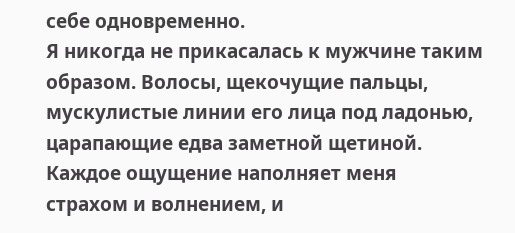себе одновременно.
Я никогда не прикасалась к мужчине таким образом. Волосы, щекочущие пальцы, мускулистые линии его лица под ладонью, царапающие едва заметной щетиной. Каждое ощущение наполняет меня страхом и волнением, и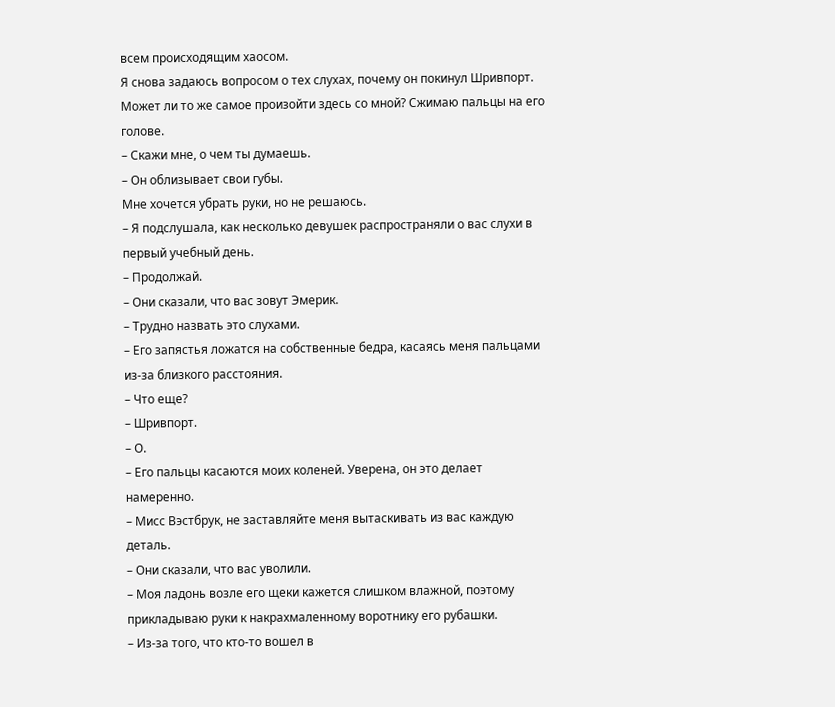всем происходящим хаосом.
Я снова задаюсь вопросом о тех слухах, почему он покинул Шривпорт. Может ли то же самое произойти здесь со мной? Сжимаю пальцы на его голове.
– Скажи мне, о чем ты думаешь.
– Он облизывает свои губы.
Мне хочется убрать руки, но не решаюсь.
– Я подслушала, как несколько девушек распространяли о вас слухи в первый учебный день.
– Продолжай.
– Они сказали, что вас зовут Эмерик.
– Трудно назвать это слухами.
– Его запястья ложатся на собственные бедра, касаясь меня пальцами из-за близкого расстояния.
– Что еще?
– Шривпорт.
– О.
– Его пальцы касаются моих коленей. Уверена, он это делает намеренно.
– Мисс Вэстбрук, не заставляйте меня вытаскивать из вас каждую деталь.
– Они сказали, что вас уволили.
– Моя ладонь возле его щеки кажется слишком влажной, поэтому прикладываю руки к накрахмаленному воротнику его рубашки.
– Из-за того, что кто-то вошел в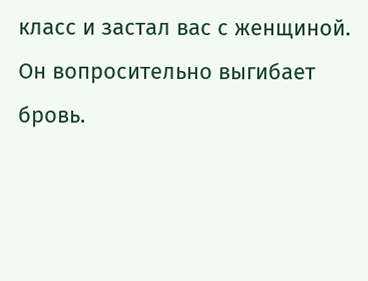класс и застал вас с женщиной.
Он вопросительно выгибает бровь.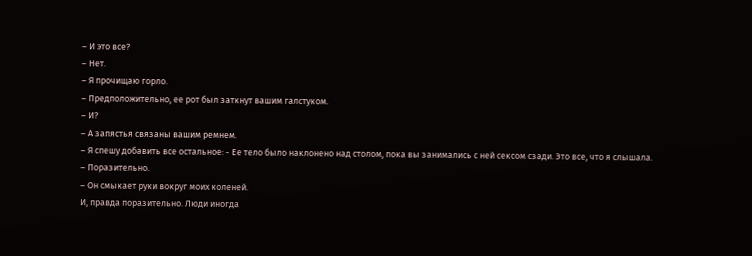– И это все?
– Нет.
– Я прочищаю горло.
– Предположительно, ее рот был заткнут вашим галстуком.
– И?
– А запястья связаны вашим ремнем.
– Я спешу добавить все остальное: - Ее тело было наклонено над столом, пока вы занимались с ней сексом сзади. Это все, что я слышала.
– Поразительно.
– Он смыкает руки вокруг моих коленей.
И, правда поразительно. Люди иногда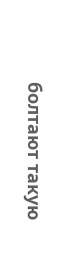болтают такую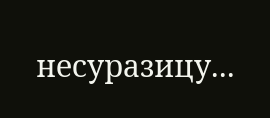несуразицу...